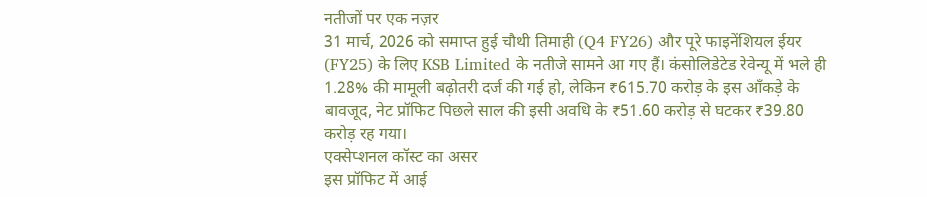नतीजों पर एक नज़र
31 मार्च, 2026 को समाप्त हुई चौथी तिमाही (Q4 FY26) और पूरे फाइनेंशियल ईयर (FY25) के लिए KSB Limited के नतीजे सामने आ गए हैं। कंसोलिडेटेड रेवेन्यू में भले ही 1.28% की मामूली बढ़ोतरी दर्ज की गई हो, लेकिन ₹615.70 करोड़ के इस आँकड़े के बावजूद, नेट प्रॉफिट पिछले साल की इसी अवधि के ₹51.60 करोड़ से घटकर ₹39.80 करोड़ रह गया।
एक्सेप्शनल कॉस्ट का असर
इस प्रॉफिट में आई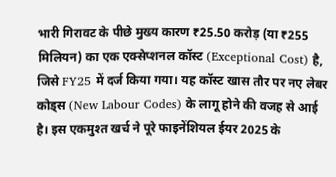भारी गिरावट के पीछे मुख्य कारण ₹25.50 करोड़ (या ₹255 मिलियन) का एक एक्सेप्शनल कॉस्ट (Exceptional Cost) है, जिसे FY25 में दर्ज किया गया। यह कॉस्ट खास तौर पर नए लेबर कोड्स (New Labour Codes) के लागू होने की वजह से आई है। इस एकमुश्त खर्च ने पूरे फाइनेंशियल ईयर 2025 के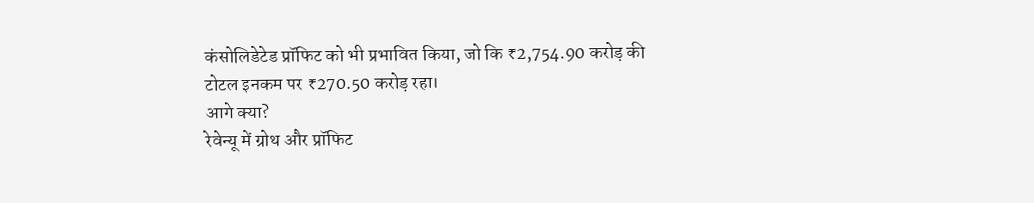कंसोलिडेटेड प्रॉफिट को भी प्रभावित किया, जो कि ₹2,754.90 करोड़ की टोटल इनकम पर ₹270.50 करोड़ रहा।
आगे क्या?
रेवेन्यू में ग्रोथ और प्रॉफिट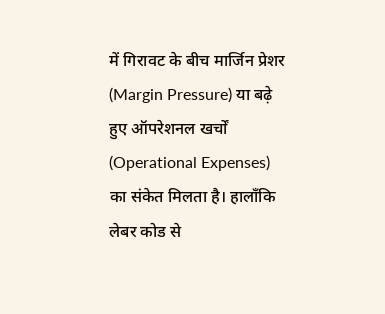में गिरावट के बीच मार्जिन प्रेशर (Margin Pressure) या बढ़े हुए ऑपरेशनल खर्चों (Operational Expenses) का संकेत मिलता है। हालाँकि लेबर कोड से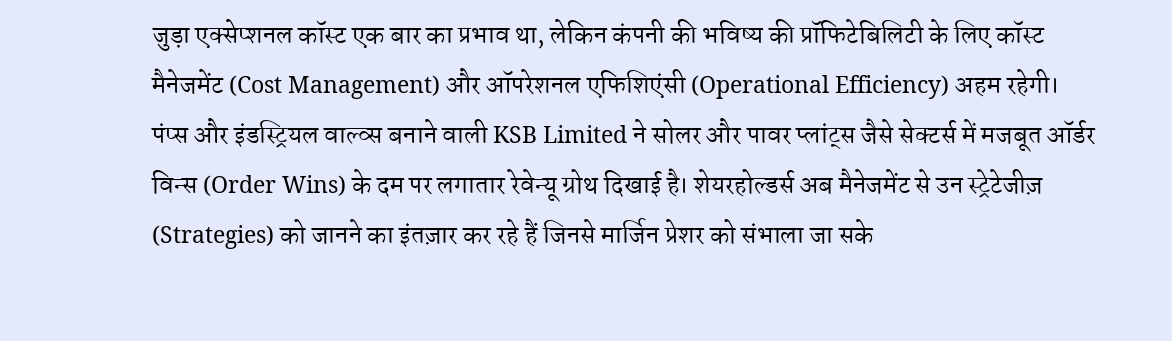जुड़ा एक्सेप्शनल कॉस्ट एक बार का प्रभाव था, लेकिन कंपनी की भविष्य की प्रॉफिटेबिलिटी के लिए कॉस्ट मैनेजमेंट (Cost Management) और ऑपरेशनल एफिशिएंसी (Operational Efficiency) अहम रहेगी।
पंप्स और इंडस्ट्रियल वाल्व्स बनाने वाली KSB Limited ने सोलर और पावर प्लांट्स जैसे सेक्टर्स में मजबूत ऑर्डर विन्स (Order Wins) के दम पर लगातार रेवेन्यू ग्रोथ दिखाई है। शेयरहोल्डर्स अब मैनेजमेंट से उन स्ट्रेटेजीज़ (Strategies) को जानने का इंतज़ार कर रहे हैं जिनसे मार्जिन प्रेशर को संभाला जा सके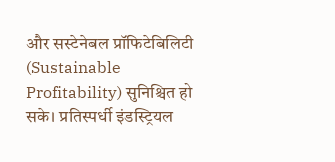और सस्टेनेबल प्रॉफिटेबिलिटी (Sustainable Profitability) सुनिश्चित हो सके। प्रतिस्पर्धी इंडस्ट्रियल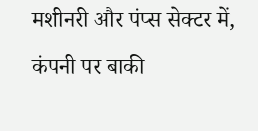मशीनरी और पंप्स सेक्टर में, कंपनी पर बाकी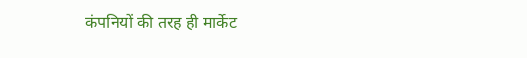कंपनियों की तरह ही मार्केट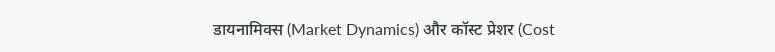डायनामिक्स (Market Dynamics) और कॉस्ट प्रेशर (Cost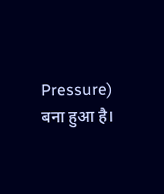Pressure) बना हुआ है।